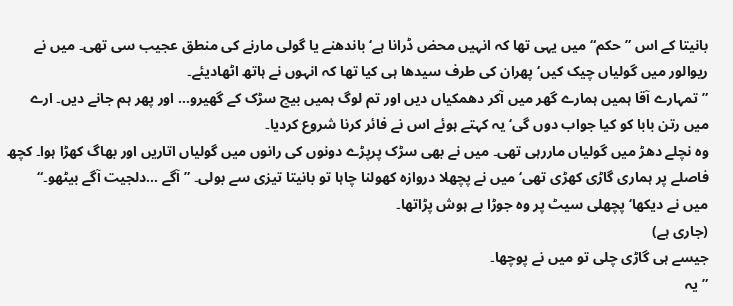بانیتا کے اس ”حکم“ میں یہی تھا کہ انہیں محض ڈرانا ہے‘ باندھنے یا گولی مارنے کی منطق عجیب سی تھی۔ میں نے ریوالور میں گولیاں چیک کیں‘ پھران کی طرف سیدھا ہی کیا تھا کہ انہوں نے ہاتھ اٹھادیئے۔
”تمہارے آقا ہمیں ہمارے گھر میں آکر دھمکیاں دیں اور تم لوگ ہمیں بیچ سڑک کے گھیرو… اور پھر ہم جانے دیں۔ ارے میں رتن بابا کو کیا جواب دوں گی‘ یہ کہتے ہوئے اس نے فائر کرنا شروع کردیا۔
وہ نچلے دھڑ میں گولیاں ماررہی تھی۔ میں نے بھی سڑک پرپڑے دونوں کی رانوں میں گولیاں اتاریں اور بھاگ کھڑا ہوا۔ کچھ فاصلے پر ہماری گاڑی کھڑی تھی‘ میں نے پچھلا دروازہ کھولنا چاہا تو بانیتا تیزی سے بولی۔ ”آگے …دلجیت آگے بیٹھو۔“
میں نے دیکھا‘ پچھلی سیٹ پر وہ جوڑا بے ہوش پڑاتھا۔
(جاری ہے)
جیسے ہی گاڑی چلی تو میں نے پوچھا۔
”یہ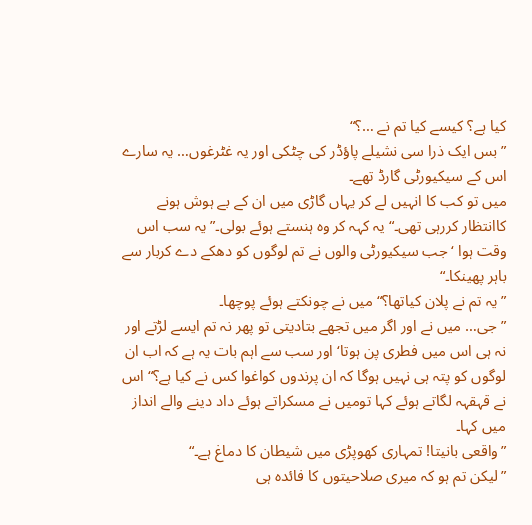کیا ہے؟ کیسے کیا تم نے …؟“
”بس ایک ذرا سی نشیلے پاؤڈر کی چٹکی اور یہ غٹرغوں… یہ سارے اس کے سیکیورٹی گارڈ تھے۔
میں تو کب کا انہیں لے کر یہاں گاڑی میں ان کے بے ہوش ہونے کاانتظار کررہی تھی۔“ یہ کہہ کر وہ ہنستے ہوئے بولی۔”یہ سب اس وقت ہوا ‘ جب سیکیورٹی والوں نے تم لوگوں کو دھکے دے کربار سے باہر پھینکا۔“
”یہ تم نے پلان کیاتھا؟“ میں نے چونکتے ہوئے پوچھا۔
”جی… میں نے اور اگر میں تجھے بتادیتی تو پھر نہ تم ایسے لڑتے اور نہ ہی اس میں فطری پن ہوتا‘ اور سب سے اہم بات یہ ہے کہ اب ان لوگوں کو پتہ ہی نہیں ہوگا کہ ان پرندوں کواغوا کس نے کیا ہے؟“ اس نے قہقہہ لگاتے ہوئے کہا تومیں نے مسکراتے ہوئے داد دینے والے انداز میں کہا۔
”واقعی بانیتا! تمہاری کھوپڑی میں شیطان کا دماغ ہے۔“
”لیکن تم ہو کہ میری صلاحیتوں کا فائدہ ہی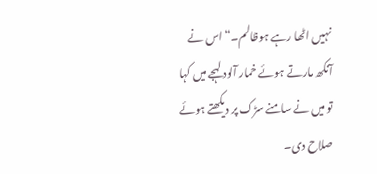نہیں اٹھا رہے ہوظالم۔“ اس نے آنکھ مارتے ہوئے خمار آلود لہجے میں کہا تو میں نے سامنے سڑک پر دیکھتے ہوئے صلاح دی۔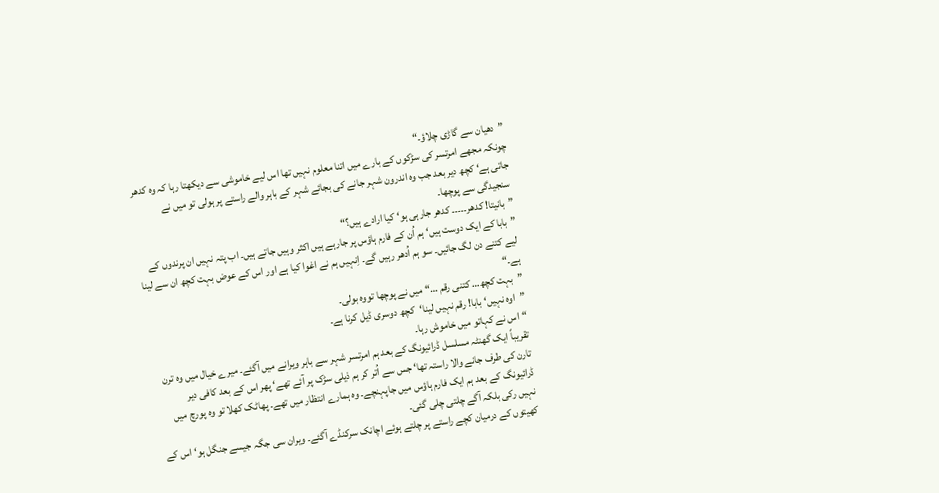”دھیان سے گاڑی چلاؤ۔“
چونکہ مجھے امرتسر کی سڑکوں کے بارے میں اتنا معلوم نہیں تھا اس لیے خاموشی سے دیکھتا رہا کہ وہ کدھر جاتی ہے‘ کچھ دیر بعد جب وہ اندرون شہر جانے کی بجائے شہر کے باہر والے راستے پر ہولی تو میں نے سنجیدگی سے پوچھا۔
”بانیتا! کدھر۔۔۔۔۔ کدھر جارہی ہو‘ کیا ارادے ہیں؟“
”بابا کے ایک دوست ہیں‘ ہم اُن کے فارم ہاؤس پر جارہے ہیں اکثر وہیں جاتے ہیں۔ اب پتہ نہیں ان پرندوں کے لیے کتنے دن لگ جائیں۔ سو ہم اُدھر رہیں گے۔ اِنہیں ہم نے اغوا کیا ہے اور اس کے عوض بہت کچھ ان سے لینا ہے۔“
”بہت کچھ… کتنی رقم …“ میں نے پوچھا تووہ بولی۔
”اوہ نہیں‘ بابا! رقم نہیں لینا‘کچھ دوسری ڈیل کرنا ہے۔
“اس نے کہاتو میں خاموش رہا۔
تقریباً ایک گھنٹہ مسلسل ڈرائیونگ کے بعد ہم امرتسر شہر سے باہر ویرانے میں آگئے۔ میرے خیال میں وہ ترن تارن کی طرف جانے والا راستہ تھا‘ جس سے اُتر کر ہم ذیلی سڑک پر آئے تھے‘ پھر اس کے بعد کافی دیر ڈرائیونگ کے بعد ہم ایک فارم ہاؤس میں جاپہنچے۔ وہ ہمارے انتظار میں تھے۔ پھاٹک کھلا تو وہ پورچ میں نہیں رکی بلکہ آگے چلتی چلی گئی۔
کھیتوں کے درمیان کچے راستے پر چلتے ہوئے اچانک سرکنڈے آگئے۔ ویران سی جگہ جیسے جنگل ہو‘ اس کے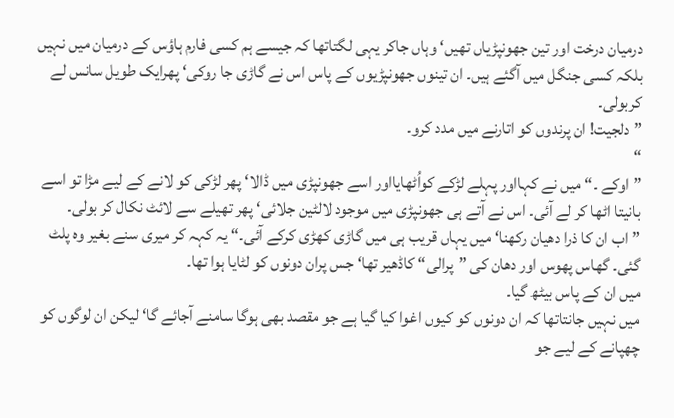درمیان درخت اور تین جھونپڑیاں تھیں‘ وہاں جاکر یہی لگتاتھا کہ جیسے ہم کسی فارم ہاؤس کے درمیان میں نہیں بلکہ کسی جنگل میں آگئے ہیں۔ ان تینوں جھونپڑیوں کے پاس اس نے گاڑی جا روکی‘ پھرایک طویل سانس لے کربولی۔
”دلجیت! ان پرندوں کو اتارنے میں مدد کرو۔
“
”اوکے ۔“ میں نے کہااور پہلے لڑکے کواُٹھایااور اسے جھونپڑی میں ڈالا‘ پھر لڑکی کو لانے کے لیے مڑا تو اسے بانیتا اٹھا کر لے آئی۔ اس نے آتے ہی جھونپڑی میں موجود لالٹین جلائی‘ پھر تھیلے سے لائٹ نکال کر بولی۔
”اب ان کا ذرا دھیان رکھنا‘ میں یہاں قریب ہی میں گاڑی کھڑی کرکے آئی۔“ یہ کہہ کر میری سنے بغیر وہ پلٹ گئی۔ گھاس پھوس اور دھان کی ”پرالی“ کاڈھیر تھا‘ جس پران دونوں کو لٹایا ہوا تھا۔
میں ان کے پاس بیٹھ گیا۔
میں نہیں جانتاتھا کہ ان دونوں کو کیوں اغوا کیا گیا ہے جو مقصد بھی ہوگا سامنے آجائے گا‘ لیکن ان لوگوں کو چھپانے کے لیے جو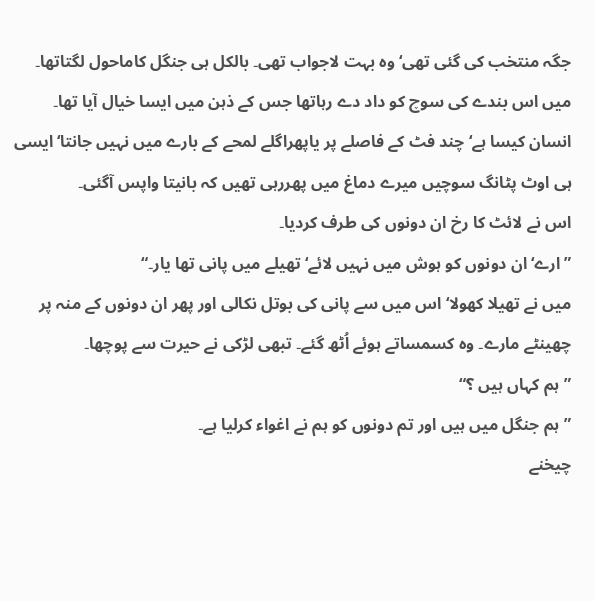جگہ منتخب کی گئی تھی‘ وہ بہت لاجواب تھی۔ بالکل ہی جنگل کاماحول لگتاتھا۔ میں اس بندے کی سوچ کو داد دے رہاتھا جس کے ذہن میں ایسا خیال آیا تھا۔ انسان کیسا ہے‘ چند فٹ کے فاصلے پر یاپھراگلے لمحے کے بارے میں نہیں جانتا‘ ایسی ہی اوٹ پٹانگ سوچیں میرے دماغ میں پھررہی تھیں کہ بانیتا واپس آگئی۔
اس نے لائٹ کا رخ ان دونوں کی طرف کردیا۔
”ارے‘ ان دونوں کو ہوش میں نہیں لائے‘ تھیلے میں پانی تھا یار۔“
میں نے تھیلا کھولا‘ اس میں سے پانی کی بوتل نکالی اور پھر ان دونوں کے منہ پر چھینٹے مارے۔ وہ کسمساتے ہوئے اُٹھ گئے۔ تبھی لڑکی نے حیرت سے پوچھا۔
”ہم کہاں ہیں ؟“
”ہم جنگل میں ہیں اور تم دونوں کو ہم نے اغواء کرلیا ہے۔
چیخنے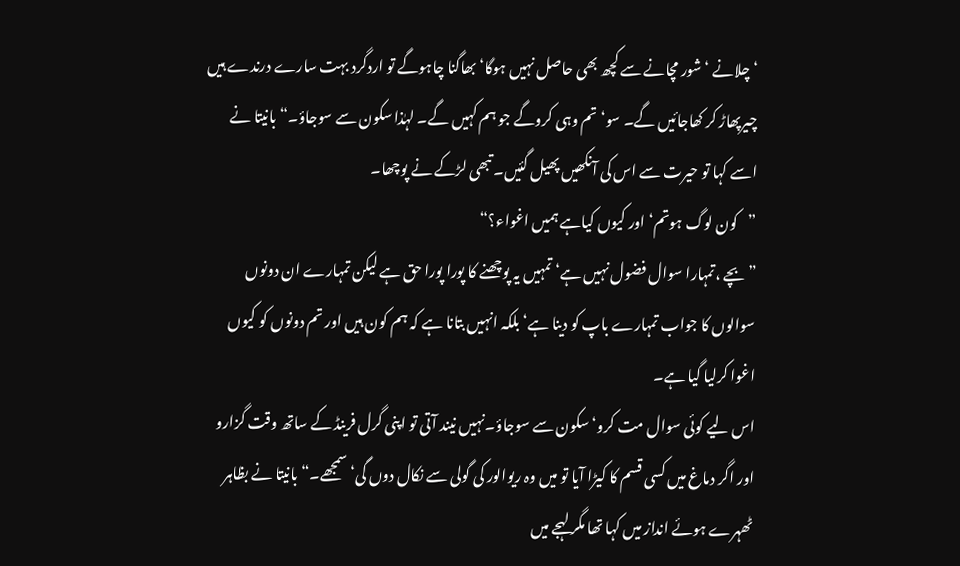‘چلانے ‘شور مچانے سے کچھ بھی حاصل نہیں ہوگا‘ بھاگنا چاہوگے تو اردگرد بہت سارے درندے ہیں چیرپھاڑ کر کھاجائیں گے۔ سو‘ تم وہی کروگے جو ہم کہیں گے۔ لہٰذا سکون سے سوجاؤ۔“بانیتا نے اسے کہا تو حیرت سے اس کی آنکھیں پھیل گئیں۔ تبھی لڑکے نے پوچھا۔
”کون لوگ ہوتم‘ اور کیوں کیاہے ہمیں اغواء؟“
”بچے ،تمہارا سوال فضول نہیں ہے‘ تمہیں یہ پوچھنے کا پورا پورا حق ہے لیکن تمہارے ان دونوں سوالوں کا جواب تمہارے باپ کو دینا ہے‘ بلکہ انہیں بتانا ہے کہ ہم کون ہیں اور تم دونوں کو کیوں اغوا کرلیا گیا ہے۔
اس لیے کوئی سوال مت کرو‘ سکون سے سوجاؤ۔نہیں نیند آتی تو اپنی گرل فرینڈ کے ساتھ وقت گزارو اور اگر دماغ میں کسی قسم کا کیڑا آیا تو میں وہ ریوالور کی گولی سے نکال دوں گی‘ سمجھے۔“ بانیتا نے بظاہر ٹھہرے ہوئے انداز میں کہا تھا مگر لہجے میں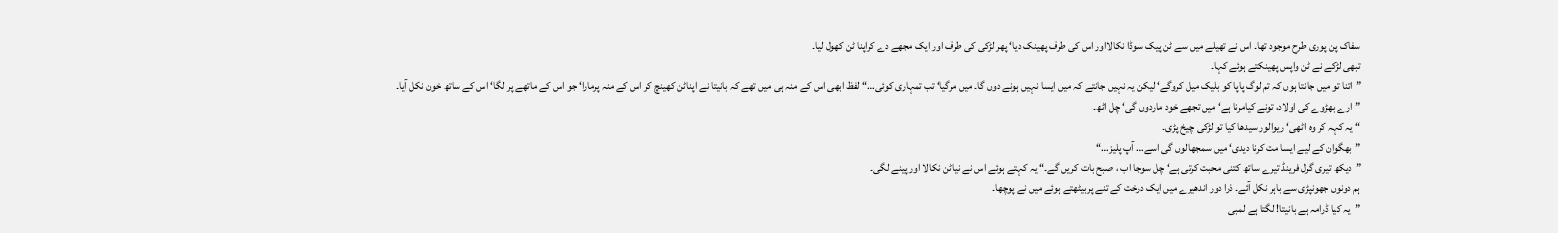سفاک پن پوری طرح موجود تھا۔ اس نے تھیلے میں سے ٹن پیک سوڈا نکالااور اس کی طرف پھینک دیا‘ پھر لڑکی کی طرف اور ایک مجھے دے کراپنا ٹن کھول لیا۔
تبھی لڑکے نے ٹن واپس پھینکتے ہوئے کہا۔
”اتنا تو میں جانتا ہوں کہ تم لوگ پاپا کو بلیک میل کروگے‘ لیکن یہ نہیں جانتے کہ میں ایسا نہیں ہونے دوں گا۔ میں مرگیا‘ تب تمہاری کوئی…“ لفظ ابھی اس کے منہ ہی میں تھے کہ بانیتا نے اپناٹن کھینچ کر اس کے منہ پرمارا‘ جو اس کے ماتھے پر لگا‘ اس کے ساتھ خون نکل آیا۔
”ارے بھڑوے کی اولاد، تونے کیامرنا ہے‘ میں تجھے خود ماردوں گی‘ چل اٹھ۔
“ یہ کہہ کر وہ اٹھی‘ ریوالور سیدھا کیا تو لڑکی چیخ پڑی۔
”بھگوان کے لیے ایسا مت کرنا دیدی‘ میں سمجھالوں گی اسے… آپ پلیز…“
”دیکھ تیری گرل فرینڈ تیرے ساتھ کتنی محبت کرتی ہے‘ چل سوجا اب ، صبح بات کریں گے۔“ یہ کہتے ہوئے اس نے نیاٹن نکالا اور پینے لگی۔
ہم دونوں جھونپڑی سے باہر نکل آئے۔ ذرا دور اندھیرے میں ایک درخت کے تنے پربیٹھتے ہوئے میں نے پوچھا۔
”یہ کیا ڈرامہ ہے بانیتا! لگتا ہے لمبی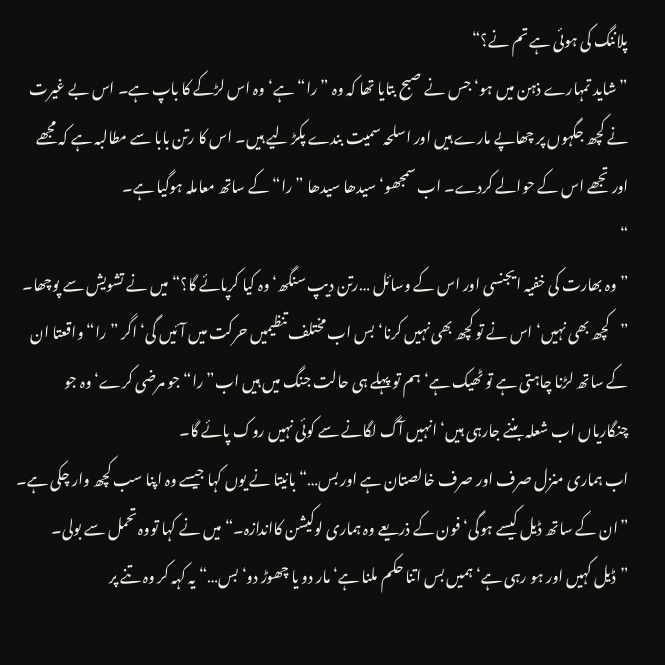پلاننگ کی ہوئی ہے تم نے؟“
”شاید تمہارے ذہن میں ہو‘ جس نے صبح بتایا تھا کہ وہ ”را“ ہے‘ وہ اس لڑکے کا باپ ہے۔ اس بے غیرت نے کچھ جگہوں پر چھاپے مارے ہیں اور اسلحہ سمیت بندے پکڑ لیے ہیں۔ اس کا رتن بابا سے مطالبہ ہے کہ مجھے اور تجھے اس کے حوالے کردے۔ اب سمجھو‘ سیدھا سیدھا ”را“ کے ساتھ معاملہ ہوگیا ہے۔
“
”وہ بھارت کی خفیہ ایجنسی اور اس کے وسائل …رتن دیپ سنگھ‘ وہ کیا کرپائے گا؟“میں نے تشویش سے پوچھا۔
”کچھ بھی نہیں‘ اس نے تو کچھ بھی نہیں کرنا‘ بس اب مختلف تنظیمیں حرکت میں آئیں گی‘ اگر ”را“ واقعتا ان کے ساتھ لڑنا چاہتی ہے تو ٹھیک ہے‘ ہم تو پہلے ہی حالت جنگ میں ہیں اب”را“ جو مرضی کرے‘ وہ جو چنگاریاں اب شعلہ بننے جارہی ہیں‘ انہیں آگ لگانے سے کوئی نہیں روک پائے گا۔
اب ہماری منزل صرف اور صرف خالصتان ہے اور بس…“ بانیتا نے یوں کہا جیسے وہ اپنا سب کچھ وار چکی ہے۔
”ان کے ساتھ ڈیل کیسے ہوگی‘ فون کے ذریعے وہ ہماری لوکیشن کااندازہ۔“ میں نے کہا تووہ تحمل سے بولی۔
”ڈیل کہیں اور ہو رہی ہے‘ ہمیں بس اتنا حکم ملنا ہے‘ مار دو یا چھوڑ دو‘ بس…“ یہ کہہ کر وہ تنے پر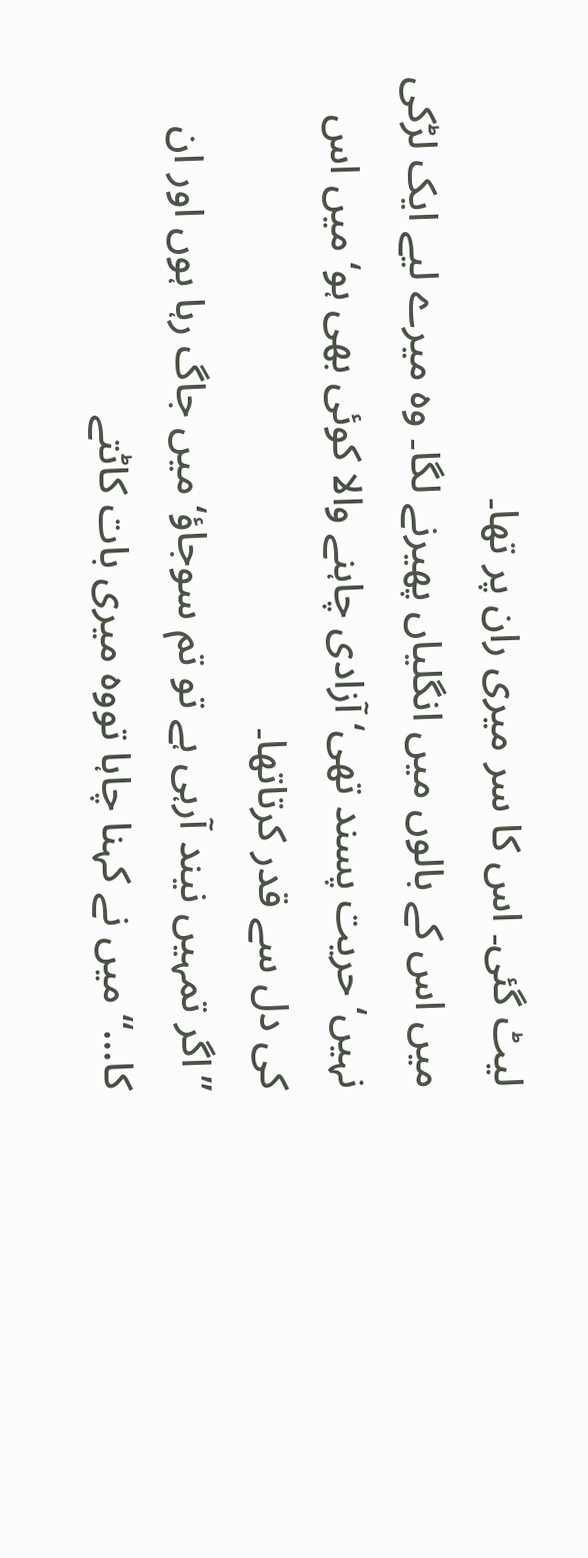لیٹ گئی۔ اس کا سر میری ران پر تھا۔
میں اس کے بالوں میں انگلیاں پھیرنے لگا۔ وہ میرے لیے ایک لڑکی نہیں‘ حریت پسند تھی‘ آزادی چاہنے والا کوئی بھی ہو‘ میں اس کی دل سے قدر کرتاتھا۔
”اگر تمہیں نیند آرہی ہے تو تم سوجاؤ‘ میں جاگ رہا ہوں اور ان کا…“ میں نے کہنا چاہا تووہ میری بات کاٹتے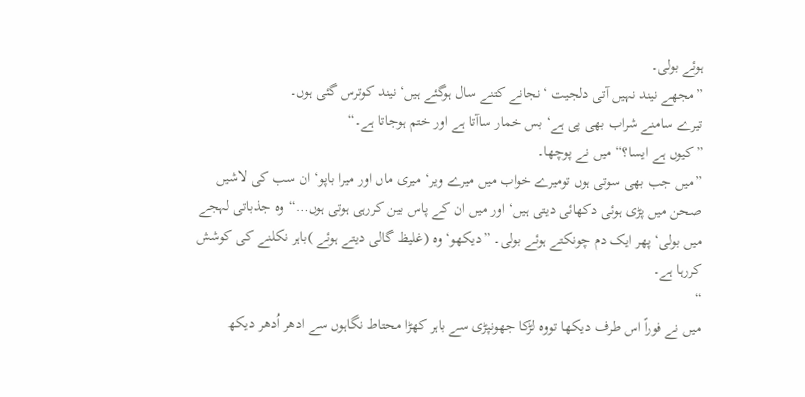ہوئے بولی۔
”مجھے نیند نہیں آتی دلجیت ‘نجانے کتنے سال ہوگئے ہیں‘ نیند کوترس گئی ہوں۔
تیرے سامنے شراب بھی پی ہے‘ بس خمار ساآتا ہے اور ختم ہوجاتا ہے۔“
”کیوں ہے ایسا؟“ میں نے پوچھا۔
”میں جب بھی سوتی ہوں تومیرے خواب میں میرے ویر‘ میری ماں اور میرا باپو‘ ان سب کی لاشیں صحن میں پڑی ہوئی دکھائی دیتی ہیں‘ اور میں ان کے پاس بین کررہی ہوتی ہوں…“وہ جذباتی لہجے میں بولی‘ پھر ایک دم چونکتے ہوئے بولی۔ ”دیکھو‘ وہ (غلیظ گالی دیتے ہوئے )باہر نکلنے کی کوشش کررہا ہے۔
“
میں نے فوراً اس طرف دیکھا تووہ لڑکا جھونپڑی سے باہر کھڑا محتاط نگاہوں سے ادھر اُدھر دیکھ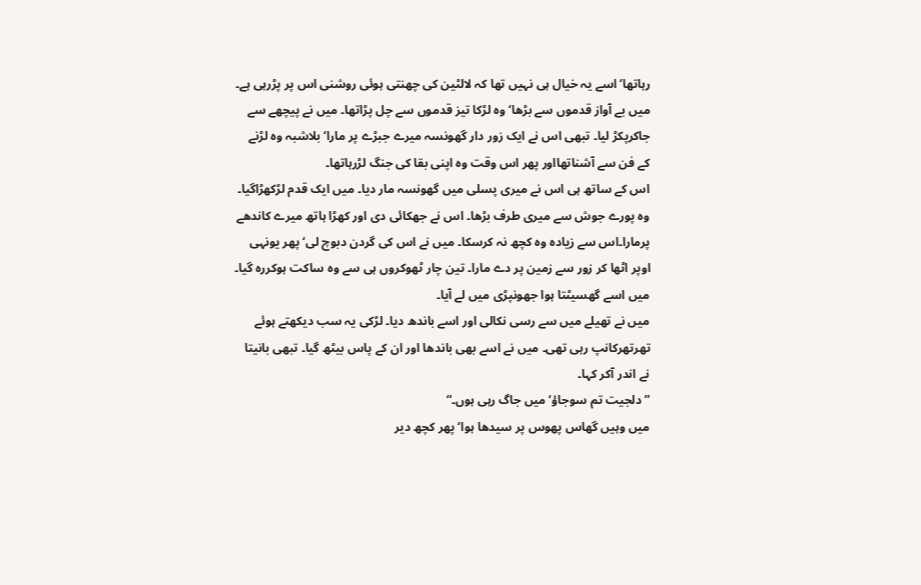رہاتھا‘ اسے یہ خیال ہی نہیں تھا کہ لالٹین کی چھنتی ہوئی روشنی اس پر پڑرہی ہے۔ میں بے آواز قدموں سے بڑھا‘ وہ لڑکا تیز قدموں سے چل پڑاتھا۔ میں نے پیچھے سے جاکرپکڑ لیا۔ تبھی اس نے ایک زور دار گھونسہ میرے جبڑے پر مارا‘بلاشبہ وہ لڑنے کے فن سے آشناتھااور پھر اس وقت وہ اپنی بقا کی جنگ لڑرہاتھا۔
اس کے ساتھ ہی اس نے میری پسلی میں گھونسہ مار دیا۔ میں ایک قدم لڑکھڑاگیا۔ وہ پورے جوش سے میری طرف بڑھا۔ اس نے جھکائی دی اور کھڑا ہاتھ میرے کاندھے پرمارا۔اس سے زیادہ وہ کچھ نہ کرسکا۔ میں نے اس کی گردن دبوچ لی‘ پھر یونہی اوپر اٹھا کر زور سے زمین پر دے مارا۔ تین چار ٹھوکروں ہی سے وہ ساکت ہوکررہ گیا۔ میں اسے گھسیٹتا ہوا جھونپڑی میں لے آیا۔
میں نے تھیلے میں سے رسی نکالی اور اسے باندھ دیا۔ لڑکی یہ سب دیکھتے ہوئے تھرتھرکانپ رہی تھی۔ میں نے اسے بھی باندھا اور ان کے پاس بیٹھ گیا۔ تبھی بانیتا نے اندر آکر کہا۔
”دلجیت تم سوجاؤ‘ میں جاگ رہی ہوں۔“
میں وہیں گھاس پھوس پر سیدھا ہوا‘ پھر کچھ دیر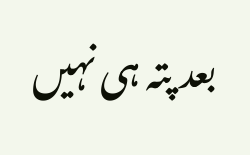بعد پتہ ہی نہیں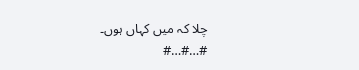چلا کہ میں کہاں ہوں۔
#…#…#